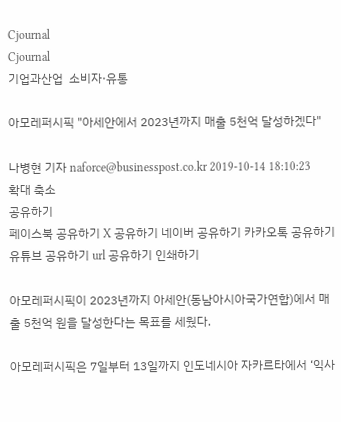Cjournal
Cjournal
기업과산업  소비자·유통

아모레퍼시픽 "아세안에서 2023년까지 매출 5천억 달성하겠다"

나병현 기자 naforce@businesspost.co.kr 2019-10-14 18:10:23
확대 축소
공유하기
페이스북 공유하기 X 공유하기 네이버 공유하기 카카오톡 공유하기 유튜브 공유하기 url 공유하기 인쇄하기

아모레퍼시픽이 2023년까지 아세안(동남아시아국가연합)에서 매출 5천억 원을 달성한다는 목표를 세웠다.

아모레퍼시픽은 7일부터 13일까지 인도네시아 자카르타에서 ‘익사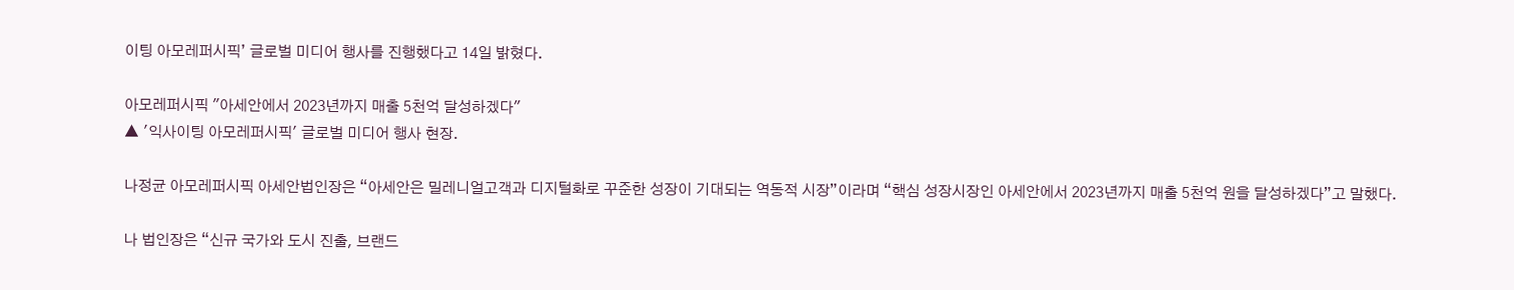이팅 아모레퍼시픽’ 글로벌 미디어 행사를 진행했다고 14일 밝혔다.

아모레퍼시픽 "아세안에서 2023년까지 매출 5천억 달성하겠다"
▲ '익사이팅 아모레퍼시픽' 글로벌 미디어 행사 현장.

나정균 아모레퍼시픽 아세안법인장은 “아세안은 밀레니얼고객과 디지털화로 꾸준한 성장이 기대되는 역동적 시장”이라며 “핵심 성장시장인 아세안에서 2023년까지 매출 5천억 원을 달성하겠다”고 말했다.

나 법인장은 “신규 국가와 도시 진출, 브랜드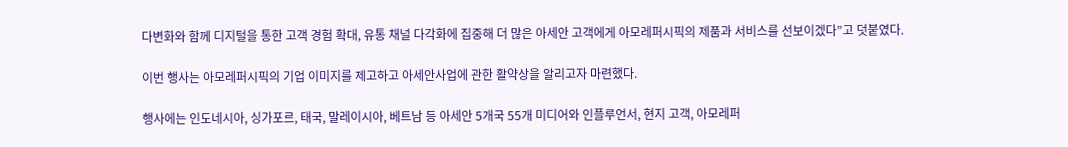다변화와 함께 디지털을 통한 고객 경험 확대, 유통 채널 다각화에 집중해 더 많은 아세안 고객에게 아모레퍼시픽의 제품과 서비스를 선보이겠다”고 덧붙였다.

이번 행사는 아모레퍼시픽의 기업 이미지를 제고하고 아세안사업에 관한 활약상을 알리고자 마련했다.

행사에는 인도네시아, 싱가포르, 태국, 말레이시아, 베트남 등 아세안 5개국 55개 미디어와 인플루언서, 현지 고객, 아모레퍼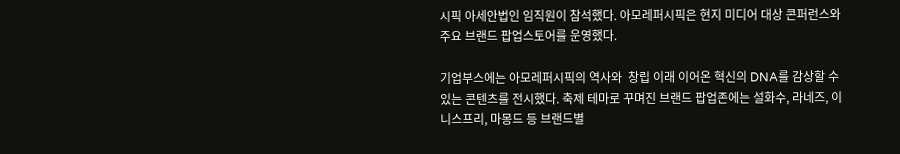시픽 아세안법인 임직원이 참석했다. 아모레퍼시픽은 현지 미디어 대상 콘퍼런스와 주요 브랜드 팝업스토어를 운영했다.

기업부스에는 아모레퍼시픽의 역사와  창립 이래 이어온 혁신의 DNA를 감상할 수 있는 콘텐츠를 전시했다. 축제 테마로 꾸며진 브랜드 팝업존에는 설화수, 라네즈, 이니스프리, 마몽드 등 브랜드별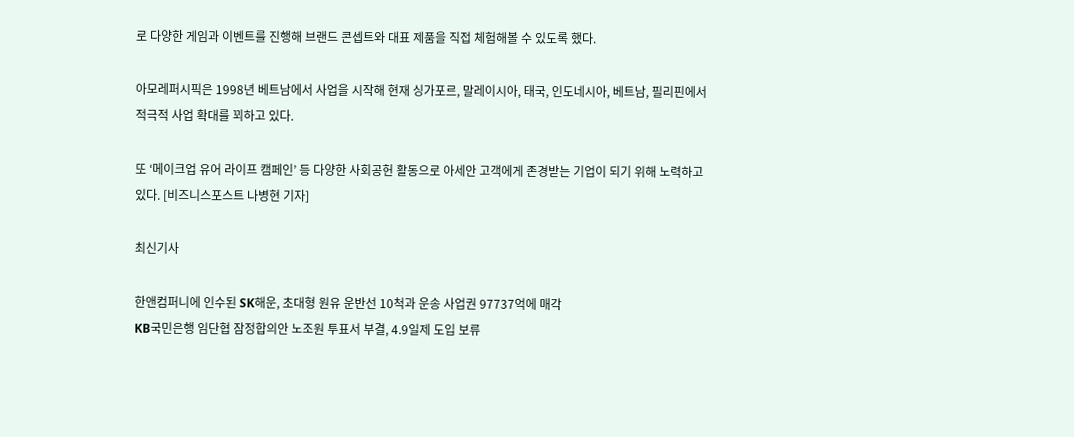로 다양한 게임과 이벤트를 진행해 브랜드 콘셉트와 대표 제품을 직접 체험해볼 수 있도록 했다.

아모레퍼시픽은 1998년 베트남에서 사업을 시작해 현재 싱가포르, 말레이시아, 태국, 인도네시아, 베트남, 필리핀에서 적극적 사업 확대를 꾀하고 있다.

또 ‘메이크업 유어 라이프 캠페인’ 등 다양한 사회공헌 활동으로 아세안 고객에게 존경받는 기업이 되기 위해 노력하고 있다. [비즈니스포스트 나병현 기자]

최신기사

한앤컴퍼니에 인수된 SK해운, 초대형 원유 운반선 10척과 운송 사업권 97737억에 매각
KB국민은행 임단협 잠정합의안 노조원 투표서 부결, 4.9일제 도입 보류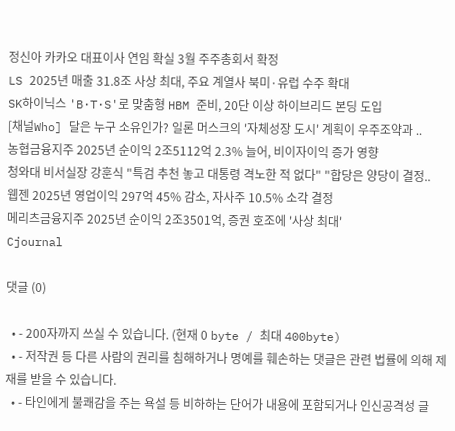정신아 카카오 대표이사 연임 확실 3월 주주총회서 확정
LS 2025년 매출 31.8조 사상 최대, 주요 계열사 북미·유럽 수주 확대
SK하이닉스 'B·T·S'로 맞춤형 HBM 준비, 20단 이상 하이브리드 본딩 도입
[채널Who] 달은 누구 소유인가? 일론 머스크의 '자체성장 도시' 계획이 우주조약과 ..
농협금융지주 2025년 순이익 2조5112억 2.3% 늘어, 비이자이익 증가 영향
청와대 비서실장 강훈식 "특검 추천 놓고 대통령 격노한 적 없다" "합당은 양당이 결정..
웹젠 2025년 영업이익 297억 45% 감소, 자사주 10.5% 소각 결정
메리츠금융지주 2025년 순이익 2조3501억, 증권 호조에 '사상 최대'
Cjournal

댓글 (0)

  • - 200자까지 쓰실 수 있습니다. (현재 0 byte / 최대 400byte)
  • - 저작권 등 다른 사람의 권리를 침해하거나 명예를 훼손하는 댓글은 관련 법률에 의해 제재를 받을 수 있습니다.
  • - 타인에게 불쾌감을 주는 욕설 등 비하하는 단어가 내용에 포함되거나 인신공격성 글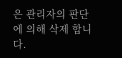은 관리자의 판단에 의해 삭제 합니다.